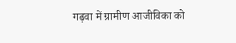गढ़वा में ग्रामीण आजीविका को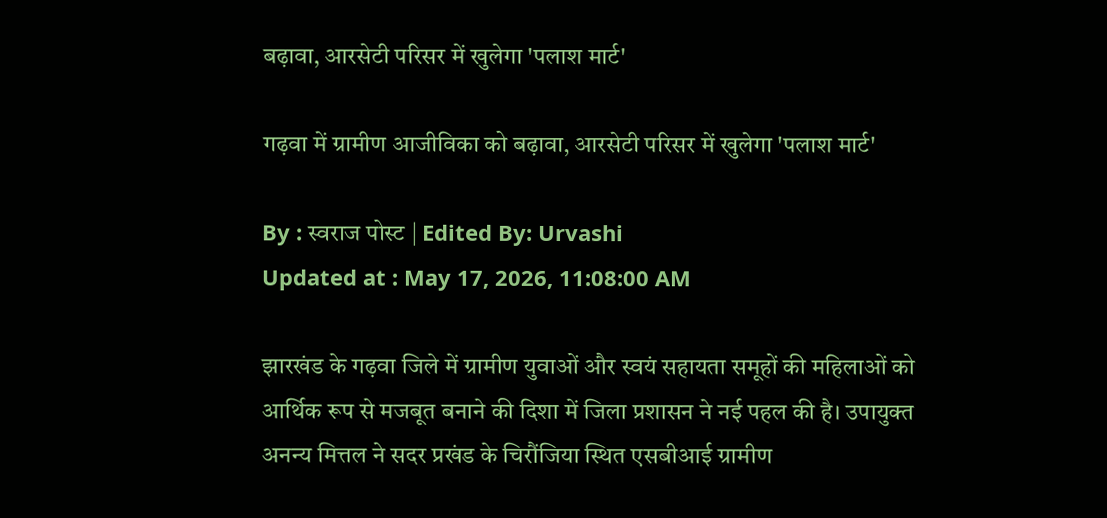बढ़ावा, आरसेटी परिसर में खुलेगा 'पलाश मार्ट'

गढ़वा में ग्रामीण आजीविका को बढ़ावा, आरसेटी परिसर में खुलेगा 'पलाश मार्ट'

By : स्वराज पोस्ट | Edited By: Urvashi
Updated at : May 17, 2026, 11:08:00 AM

झारखंड के गढ़वा जिले में ग्रामीण युवाओं और स्वयं सहायता समूहों की महिलाओं को आर्थिक रूप से मजबूत बनाने की दिशा में जिला प्रशासन ने नई पहल की है। उपायुक्त अनन्य मित्तल ने सदर प्रखंड के चिरौंजिया स्थित एसबीआई ग्रामीण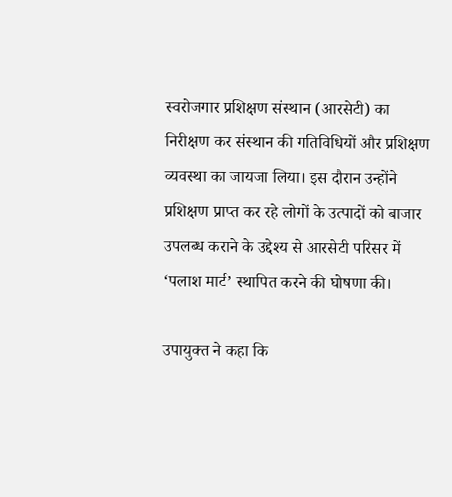स्वरोजगार प्रशिक्षण संस्थान (आरसेटी) का निरीक्षण कर संस्थान की गतिविधियों और प्रशिक्षण व्यवस्था का जायजा लिया। इस दौरान उन्होंने प्रशिक्षण प्राप्त कर रहे लोगों के उत्पादों को बाजार उपलब्ध कराने के उद्देश्य से आरसेटी परिसर में ‘पलाश मार्ट’ स्थापित करने की घोषणा की।

उपायुक्त ने कहा कि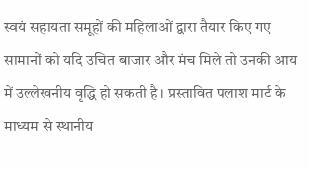स्वयं सहायता समूहों की महिलाओं द्वारा तैयार किए गए सामानों को यदि उचित बाजार और मंच मिले तो उनकी आय में उल्लेखनीय वृद्धि हो सकती है। प्रस्तावित पलाश मार्ट के माध्यम से स्थानीय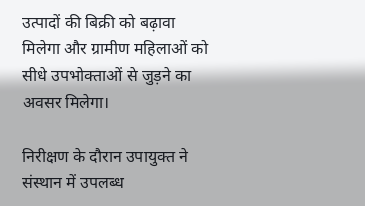उत्पादों की बिक्री को बढ़ावा मिलेगा और ग्रामीण महिलाओं को सीधे उपभोक्ताओं से जुड़ने का अवसर मिलेगा।

निरीक्षण के दौरान उपायुक्त ने संस्थान में उपलब्ध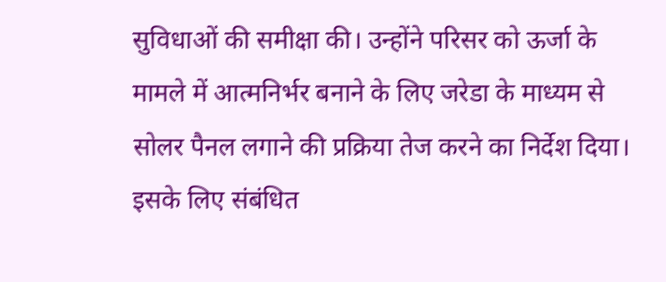सुविधाओं की समीक्षा की। उन्होंने परिसर को ऊर्जा के मामले में आत्मनिर्भर बनाने के लिए जरेडा के माध्यम से सोलर पैनल लगाने की प्रक्रिया तेज करने का निर्देश दिया। इसके लिए संबंधित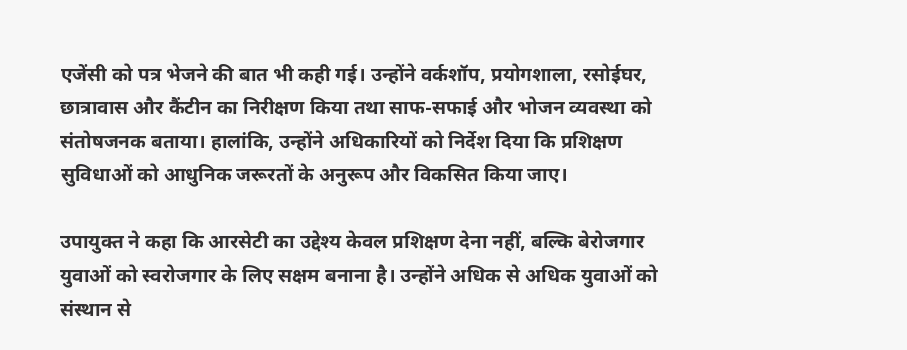एजेंसी को पत्र भेजने की बात भी कही गई। उन्होंने वर्कशॉप, प्रयोगशाला, रसोईघर, छात्रावास और कैंटीन का निरीक्षण किया तथा साफ-सफाई और भोजन व्यवस्था को संतोषजनक बताया। हालांकि, उन्होंने अधिकारियों को निर्देश दिया कि प्रशिक्षण सुविधाओं को आधुनिक जरूरतों के अनुरूप और विकसित किया जाए।

उपायुक्त ने कहा कि आरसेटी का उद्देश्य केवल प्रशिक्षण देना नहीं, बल्कि बेरोजगार युवाओं को स्वरोजगार के लिए सक्षम बनाना है। उन्होंने अधिक से अधिक युवाओं को संस्थान से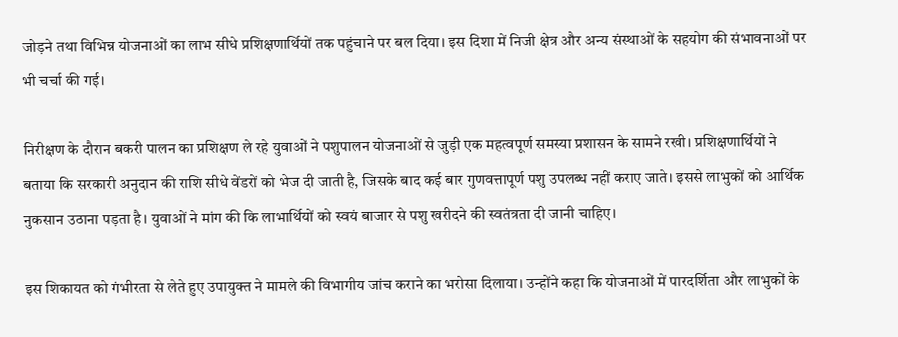जोड़ने तथा विभिन्न योजनाओं का लाभ सीधे प्रशिक्षणार्थियों तक पहुंचाने पर बल दिया। इस दिशा में निजी क्षेत्र और अन्य संस्थाओं के सहयोग की संभावनाओं पर भी चर्चा की गई।

निरीक्षण के दौरान बकरी पालन का प्रशिक्षण ले रहे युवाओं ने पशुपालन योजनाओं से जुड़ी एक महत्वपूर्ण समस्या प्रशासन के सामने रखी। प्रशिक्षणार्थियों ने बताया कि सरकारी अनुदान की राशि सीधे वेंडरों को भेज दी जाती है, जिसके बाद कई बार गुणवत्तापूर्ण पशु उपलब्ध नहीं कराए जाते। इससे लाभुकों को आर्थिक नुकसान उठाना पड़ता है। युवाओं ने मांग की कि लाभार्थियों को स्वयं बाजार से पशु खरीदने की स्वतंत्रता दी जानी चाहिए।

इस शिकायत को गंभीरता से लेते हुए उपायुक्त ने मामले की विभागीय जांच कराने का भरोसा दिलाया। उन्होंने कहा कि योजनाओं में पारदर्शिता और लाभुकों के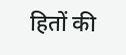हितों की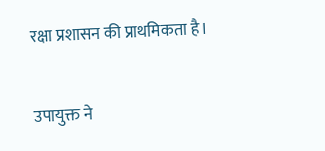रक्षा प्रशासन की प्राथमिकता है।

उपायुक्त ने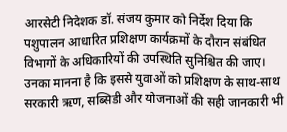आरसेटी निदेशक डॉ. संजय कुमार को निर्देश दिया कि पशुपालन आधारित प्रशिक्षण कार्यक्रमों के दौरान संबंधित विभागों के अधिकारियों की उपस्थिति सुनिश्चित की जाए। उनका मानना है कि इससे युवाओं को प्रशिक्षण के साथ-साथ सरकारी ऋण, सब्सिडी और योजनाओं की सही जानकारी भी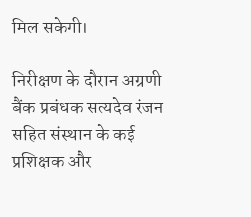मिल सकेगी।

निरीक्षण के दौरान अग्रणी बैंक प्रबंधक सत्यदेव रंजन सहित संस्थान के कई प्रशिक्षक और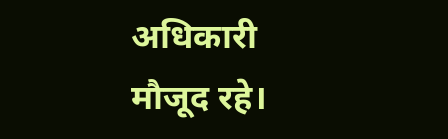अधिकारी मौजूद रहे।